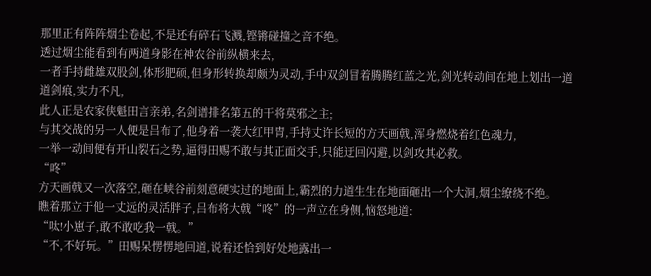那里正有阵阵烟尘卷起,不是还有碎石飞溅,铿锵碰撞之音不绝。
透过烟尘能看到有两道身影在神农谷前纵横来去,
一者手持雌雄双股剑,体形肥硕,但身形转换却颇为灵动,手中双剑冒着腾腾红蓝之光,剑光转动间在地上划出一道道剑痕,实力不凡,
此人正是农家侠魁田言亲弟,名剑谱排名第五的干将莫邪之主;
与其交战的另一人便是吕布了,他身着一袭大红甲胄,手持丈许长短的方天画戟,浑身燃烧着红色魂力,
一举一动间便有开山裂石之势,逼得田赐不敢与其正面交手,只能迂回闪避,以剑攻其必救。
“咚”
方天画戟又一次落空,砸在峡谷前刻意硬实过的地面上,霸烈的力道生生在地面砸出一个大洞,烟尘缭绕不绝。
瞧着那立于他一丈远的灵活胖子,吕布将大戟“咚”的一声立在身侧,恼怒地道:
“呔!小崽子,敢不敢吃我一戟。”
“不,不好玩。”田赐呆愣愣地回道,说着还恰到好处地露出一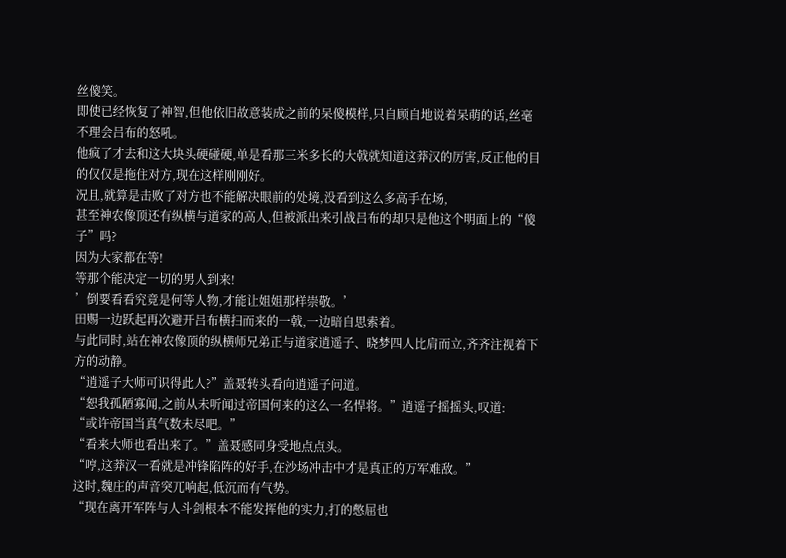丝傻笑。
即使已经恢复了神智,但他依旧故意装成之前的呆傻模样,只自顾自地说着呆萌的话,丝毫不理会吕布的怒吼。
他疯了才去和这大块头硬碰硬,单是看那三米多长的大戟就知道这莽汉的厉害,反正他的目的仅仅是拖住对方,现在这样刚刚好。
况且,就算是击败了对方也不能解决眼前的处境,没看到这么多高手在场,
甚至神农像顶还有纵横与道家的高人,但被派出来引战吕布的却只是他这个明面上的“傻子”吗?
因为大家都在等!
等那个能决定一切的男人到来!
’倒要看看究竟是何等人物,才能让姐姐那样崇敬。’
田赐一边跃起再次避开吕布横扫而来的一戟,一边暗自思索着。
与此同时,站在神农像顶的纵横师兄弟正与道家逍遥子、晓梦四人比肩而立,齐齐注视着下方的动静。
“逍遥子大师可识得此人?”盖聂转头看向逍遥子问道。
“恕我孤陋寡闻,之前从未听闻过帝国何来的这么一名悍将。”逍遥子摇摇头,叹道:
“或许帝国当真气数未尽吧。”
“看来大师也看出来了。”盖聂感同身受地点点头。
“哼,这莽汉一看就是冲锋陷阵的好手,在沙场冲击中才是真正的万军难敌。”
这时,魏庄的声音突兀响起,低沉而有气势。
“现在离开军阵与人斗剑根本不能发挥他的实力,打的憋屈也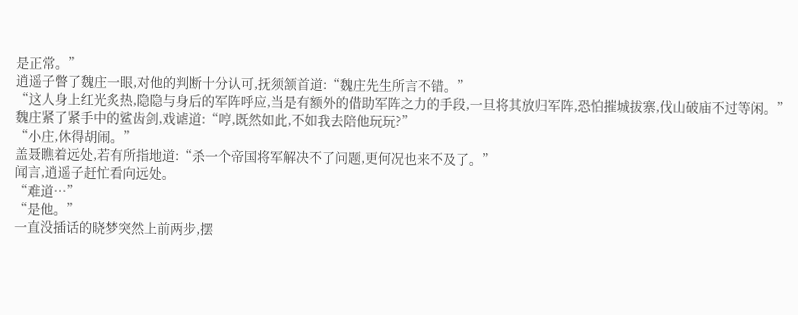是正常。”
逍遥子瞥了魏庄一眼,对他的判断十分认可,抚须颔首道:“魏庄先生所言不错。”
“这人身上红光炙热,隐隐与身后的军阵呼应,当是有额外的借助军阵之力的手段,一旦将其放归军阵,恐怕摧城拔寨,伐山破庙不过等闲。”
魏庄紧了紧手中的鲨齿剑,戏谑道:“哼,既然如此,不如我去陪他玩玩?”
“小庄,休得胡闹。”
盖聂瞧着远处,若有所指地道:“杀一个帝国将军解决不了问题,更何况也来不及了。”
闻言,逍遥子赶忙看向远处。
“难道…”
“是他。”
一直没插话的晓梦突然上前两步,摆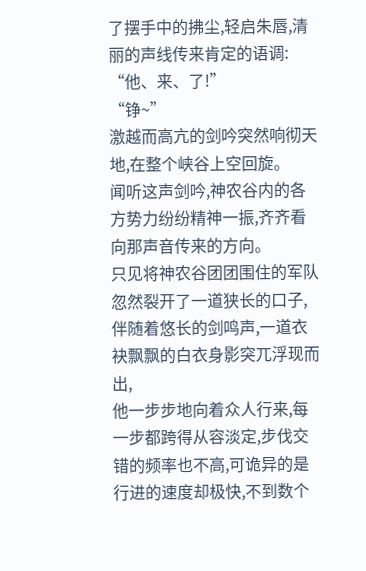了摆手中的拂尘,轻启朱唇,清丽的声线传来肯定的语调:
“他、来、了!”
“铮~”
激越而高亢的剑吟突然响彻天地,在整个峡谷上空回旋。
闻听这声剑吟,神农谷内的各方势力纷纷精神一振,齐齐看向那声音传来的方向。
只见将神农谷团团围住的军队忽然裂开了一道狭长的口子,伴随着悠长的剑鸣声,一道衣袂飘飘的白衣身影突兀浮现而出,
他一步步地向着众人行来,每一步都跨得从容淡定,步伐交错的频率也不高,可诡异的是行进的速度却极快,不到数个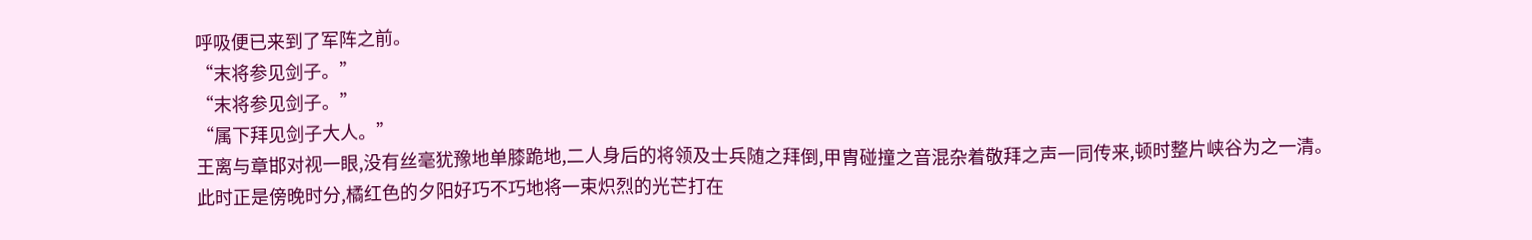呼吸便已来到了军阵之前。
“末将参见剑子。”
“末将参见剑子。”
“属下拜见剑子大人。”
王离与章邯对视一眼,没有丝毫犹豫地单膝跪地,二人身后的将领及士兵随之拜倒,甲胄碰撞之音混杂着敬拜之声一同传来,顿时整片峡谷为之一清。
此时正是傍晚时分,橘红色的夕阳好巧不巧地将一束炽烈的光芒打在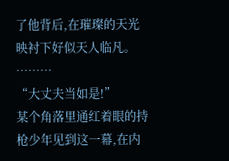了他背后,在璀璨的天光映衬下好似天人临凡。
………
“大丈夫当如是!”
某个角落里通红着眼的持枪少年见到这一幕,在内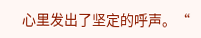心里发出了坚定的呼声。“